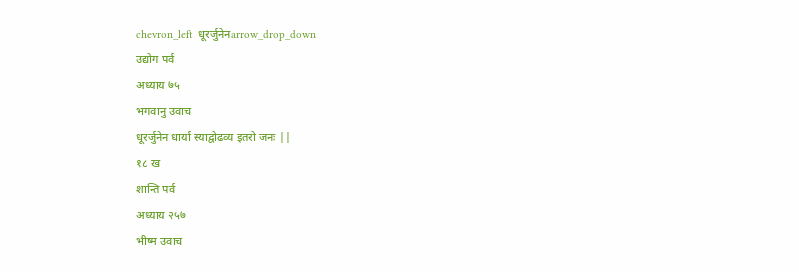chevron_left  धूरर्जुनेनarrow_drop_down
उद्योग पर्व
अध्याय ७५
भगवानु उवाच
धूरर्जुनेन धार्या स्याद्वोढव्य इतरो जनः ||
१८ ख
शान्ति पर्व
अध्याय २५७
भीष्म उवाच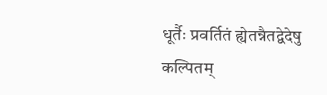धूर्तैः प्रवर्तितं ह्येतन्नैतद्वेदेषु कल्पितम्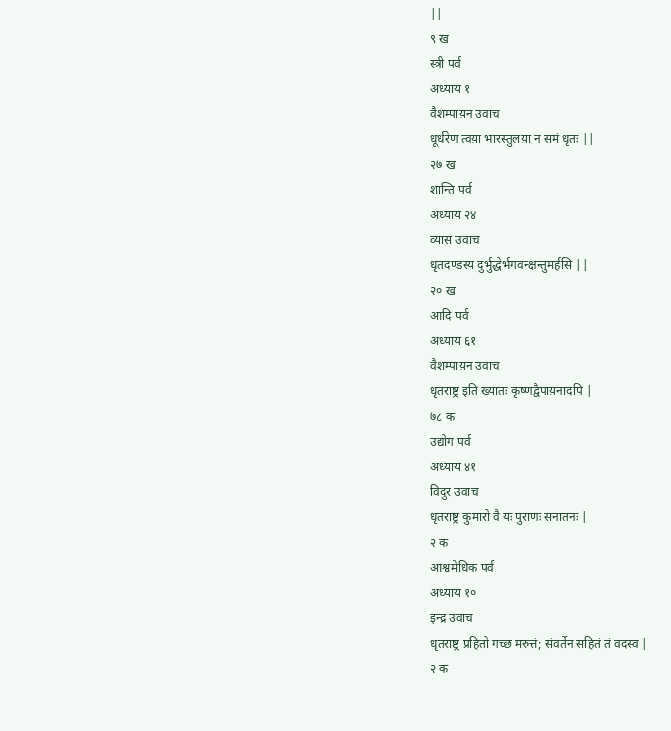||
९ ख
स्त्री पर्व
अध्याय १
वैशम्पाय़न उवाच
धूर्धरेण त्वय़ा भारस्तुलय़ा न समं धृतः ||
२७ ख
शान्ति पर्व
अध्याय २४
व्यास उवाच
धृतदण्डस्य दुर्भुद्धेर्भगवन्क्षन्तुमर्हसि ||
२० ख
आदि पर्व
अध्याय ६१
वैशम्पाय़न उवाच
धृतराष्ट्र इति ख्यातः कृष्णद्वैपाय़नादपि |
७८ क
उद्योग पर्व
अध्याय ४१
विदुर उवाच
धृतराष्ट्र कुमारो वै यः पुराणः सनातनः |
२ क
आश्वमेधिक पर्व
अध्याय १०
इन्द्र उवाच
धृतराष्ट्र प्रहितो गच्छ मरुत्तं; संवर्तेन सहितं तं वदस्व |
२ क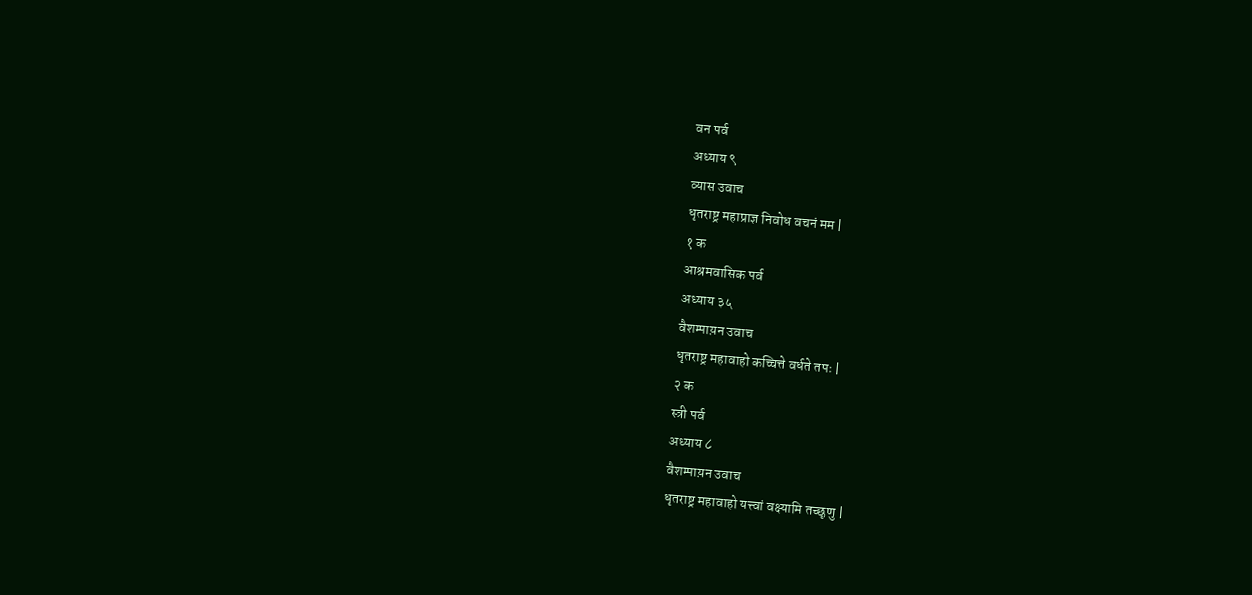वन पर्व
अध्याय ९
व्यास उवाच
धृतराष्ट्र महाप्राज्ञ निवोध वचनं मम |
१ क
आश्रमवासिक पर्व
अध्याय ३५
वैशम्पाय़न उवाच
धृतराष्ट्र महावाहो कच्चित्ते वर्धते तपः |
२ क
स्त्री पर्व
अध्याय ८
वैशम्पाय़न उवाच
धृतराष्ट्र महावाहो यत्त्वां वक्ष्यामि तच्छृणु |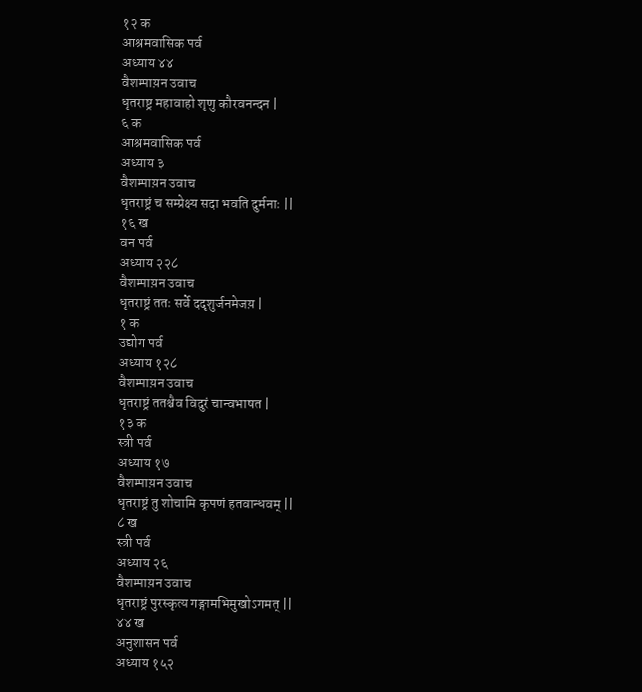१२ क
आश्रमवासिक पर्व
अध्याय ४४
वैशम्पाय़न उवाच
धृतराष्ट्र महावाहो शृणु कौरवनन्दन |
६ क
आश्रमवासिक पर्व
अध्याय ३
वैशम्पाय़न उवाच
धृतराष्ट्रं च सम्प्रेक्ष्य सदा भवति दुर्मनाः ||
१६ ख
वन पर्व
अध्याय २२८
वैशम्पाय़न उवाच
धृतराष्ट्रं ततः सर्वे ददृशुर्जनमेजय़ |
१ क
उद्योग पर्व
अध्याय १२८
वैशम्पाय़न उवाच
धृतराष्ट्रं ततश्चैव विदुरं चान्वभाषत |
१३ क
स्त्री पर्व
अध्याय १७
वैशम्पाय़न उवाच
धृतराष्ट्रं तु शोचामि कृपणं हतवान्धवम् ||
८ ख
स्त्री पर्व
अध्याय २६
वैशम्पाय़न उवाच
धृतराष्ट्रं पुरस्कृत्य गङ्गामभिमुखोऽगमत् ||
४४ ख
अनुशासन पर्व
अध्याय १५२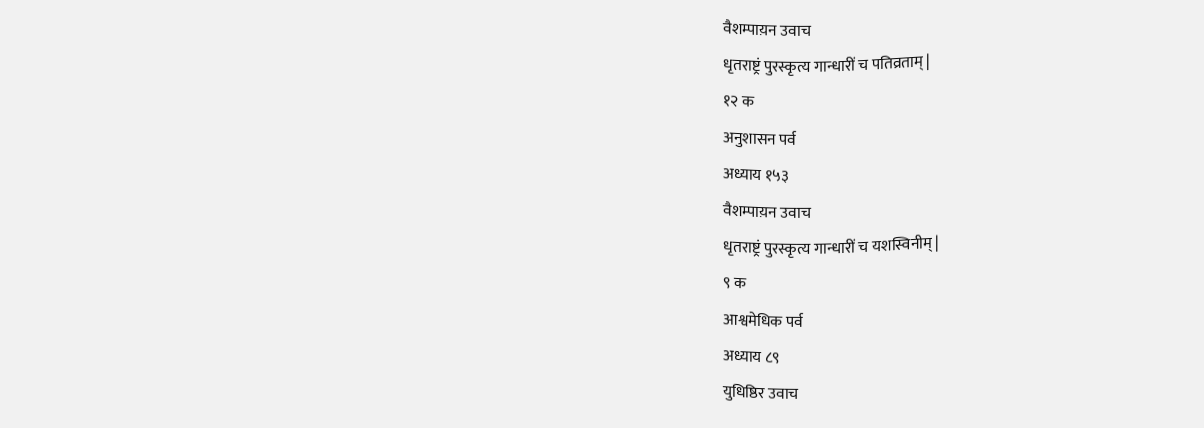वैशम्पाय़न उवाच
धृतराष्ट्रं पुरस्कृत्य गान्धारीं च पतिव्रताम् |
१२ क
अनुशासन पर्व
अध्याय १५३
वैशम्पाय़न उवाच
धृतराष्ट्रं पुरस्कृत्य गान्धारीं च यशस्विनीम् |
९ क
आश्वमेधिक पर्व
अध्याय ८९
युधिष्ठिर उवाच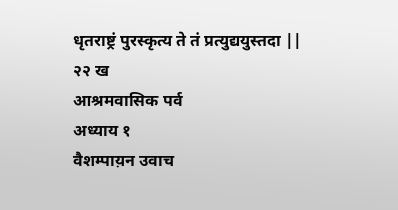धृतराष्ट्रं पुरस्कृत्य ते तं प्रत्युद्ययुस्तदा ||
२२ ख
आश्रमवासिक पर्व
अध्याय १
वैशम्पाय़न उवाच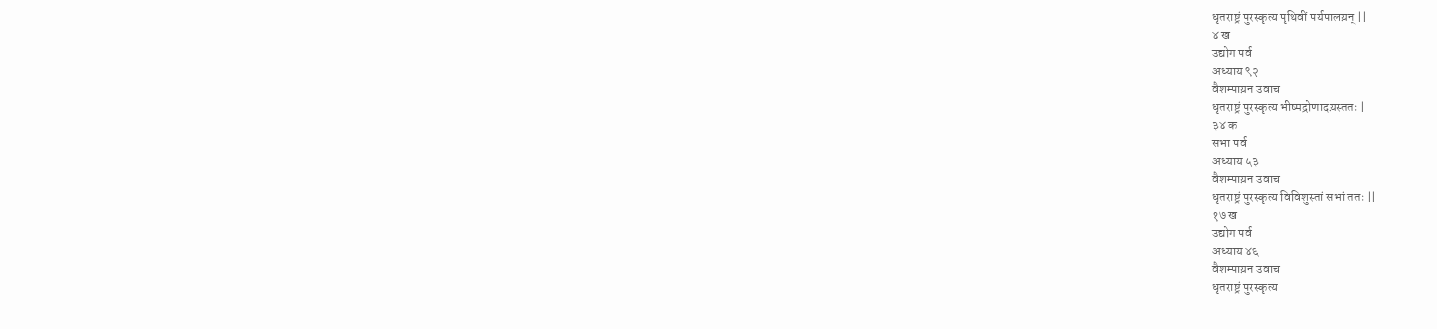धृतराष्ट्रं पुरस्कृत्य पृथिवीं पर्यपालय़न् ||
४ ख
उद्योग पर्व
अध्याय ९२
वैशम्पाय़न उवाच
धृतराष्ट्रं पुरस्कृत्य भीष्मद्रोणादय़स्ततः |
३४ क
सभा पर्व
अध्याय ५३
वैशम्पाय़न उवाच
धृतराष्ट्रं पुरस्कृत्य विविशुस्तां सभां ततः ||
१७ ख
उद्योग पर्व
अध्याय ४६
वैशम्पाय़न उवाच
धृतराष्ट्रं पुरस्कृत्य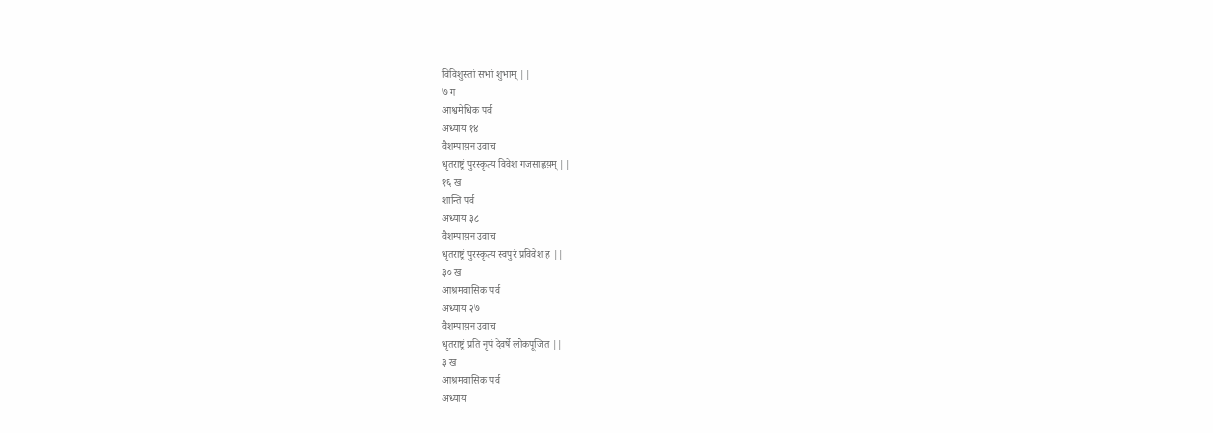विविशुस्तां सभां शुभाम् ||
७ ग
आश्वमेधिक पर्व
अध्याय १४
वैशम्पाय़न उवाच
धृतराष्ट्रं पुरस्कृत्य विवेश गजसाह्वय़म् ||
१६ ख
शान्ति पर्व
अध्याय ३८
वैशम्पाय़न उवाच
धृतराष्ट्रं पुरस्कृत्य स्वपुरं प्रविवेश ह ||
३० ख
आश्रमवासिक पर्व
अध्याय २७
वैशम्पाय़न उवाच
धृतराष्ट्रं प्रति नृपं देवर्षे लोकपूजित ||
३ ख
आश्रमवासिक पर्व
अध्याय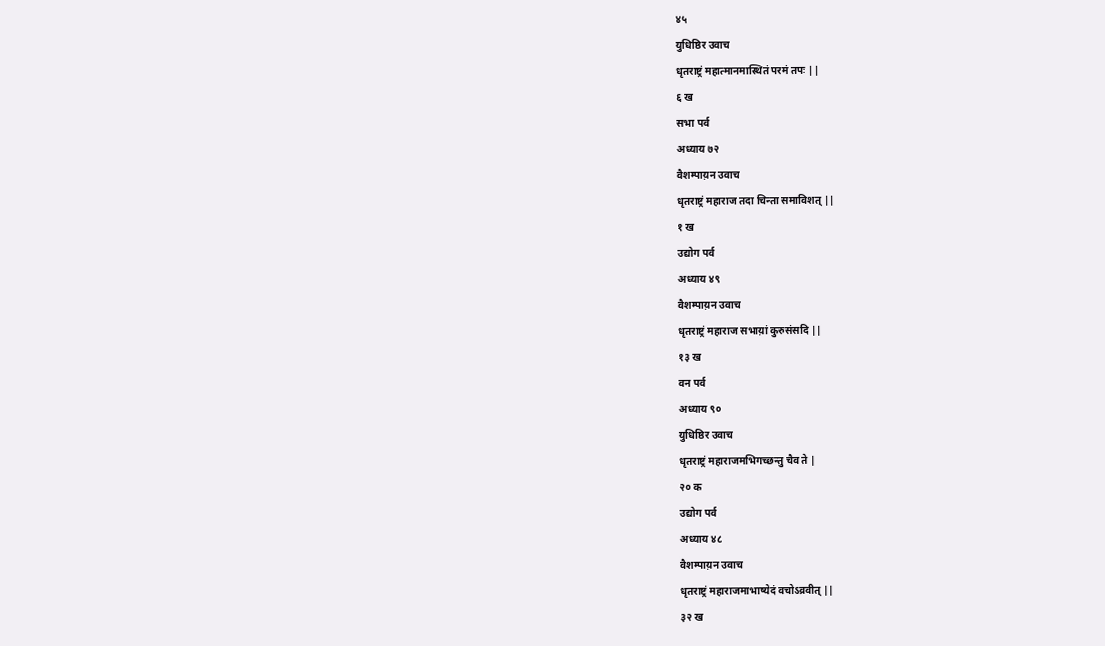४५
युधिष्ठिर उवाच
धृतराष्ट्रं महात्मानमास्थितं परमं तपः ||
६ ख
सभा पर्व
अध्याय ७२
वैशम्पाय़न उवाच
धृतराष्ट्रं महाराज तदा चिन्ता समाविशत् ||
१ ख
उद्योग पर्व
अध्याय ४९
वैशम्पाय़न उवाच
धृतराष्ट्रं महाराज सभाय़ां कुरुसंसदि ||
१३ ख
वन पर्व
अध्याय ९०
युधिष्ठिर उवाच
धृतराष्ट्रं महाराजमभिगच्छन्तु चैव ते |
२० क
उद्योग पर्व
अध्याय ४८
वैशम्पाय़न उवाच
धृतराष्ट्रं महाराजमाभाष्येदं वचोऽव्रवीत् ||
३२ ख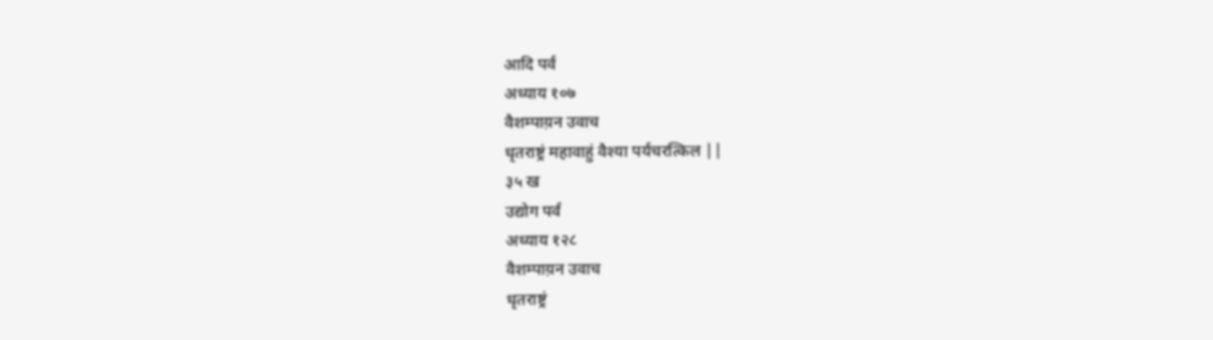आदि पर्व
अध्याय १०७
वैशम्पाय़न उवाच
धृतराष्ट्रं महावाहुं वैश्या पर्यचरत्किल ||
३५ ख
उद्योग पर्व
अध्याय १२८
वैशम्पाय़न उवाच
धृतराष्ट्रं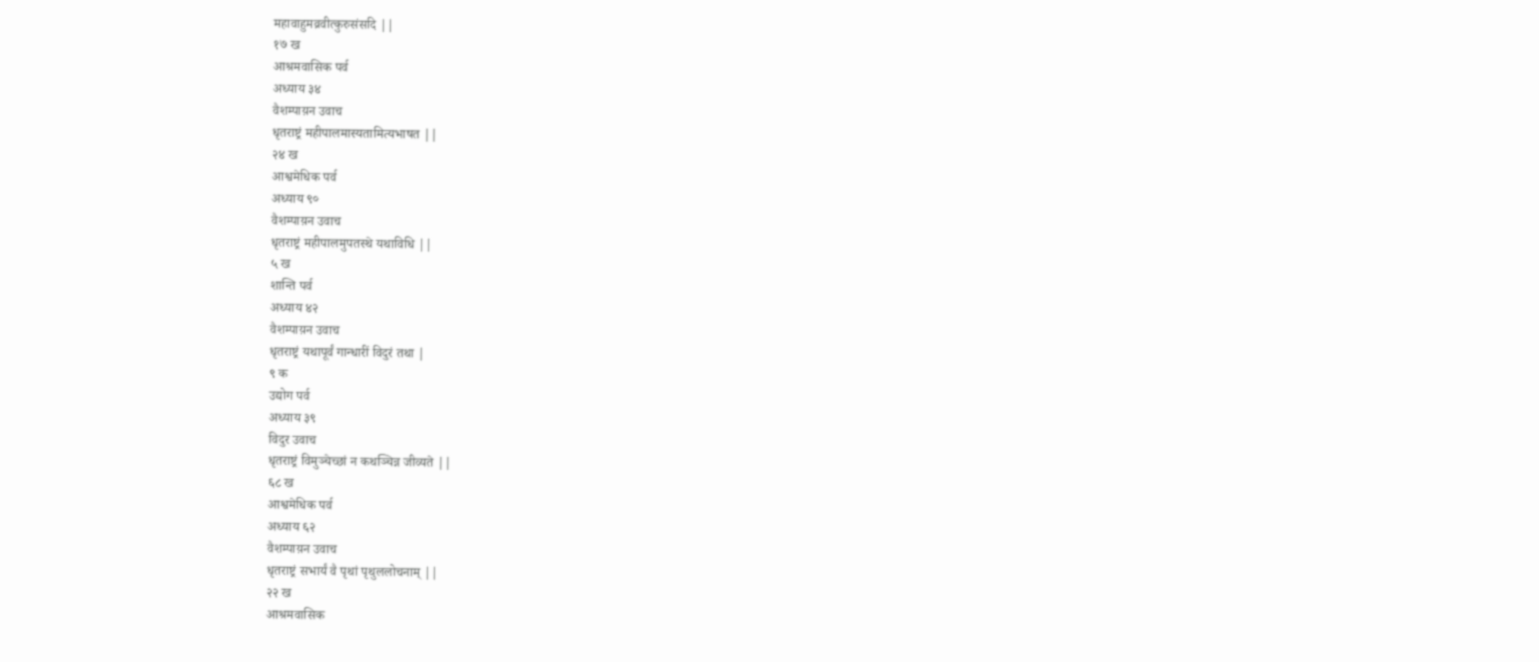महावाहुमव्रवीत्कुरुसंसदि ||
१७ ख
आश्रमवासिक पर्व
अध्याय ३४
वैशम्पाय़न उवाच
धृतराष्ट्रं महीपालमास्यतामित्यभाषत ||
२४ ख
आश्वमेधिक पर्व
अध्याय ९०
वैशम्पाय़न उवाच
धृतराष्ट्रं महीपालमुपतस्थे यथाविधि ||
५ ख
शान्ति पर्व
अध्याय ४२
वैशम्पाय़न उवाच
धृतराष्ट्रं यथापूर्वं गान्धारीं विदुरं तथा |
९ क
उद्योग पर्व
अध्याय ३९
विदुर उवाच
धृतराष्ट्रं विमुञ्चेच्छां न कथञ्चिन्न जीव्यते ||
६८ ख
आश्वमेधिक पर्व
अध्याय ६२
वैशम्पाय़न उवाच
धृतराष्ट्रं सभार्यं वै पृथां पृथुललोचनाम् ||
२२ ख
आश्रमवासिक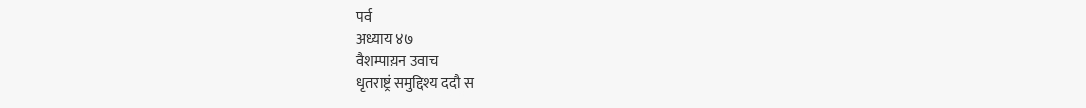पर्व
अध्याय ४७
वैशम्पाय़न उवाच
धृतराष्ट्रं समुद्दिश्य ददौ स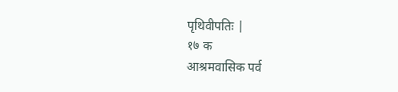पृथिवीपतिः |
१७ क
आश्रमवासिक पर्व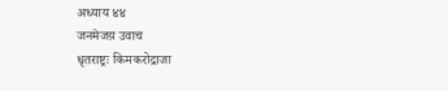अध्याय ४४
जनमेजय़ उवाच
धृतराष्ट्रः किमकरोद्राजा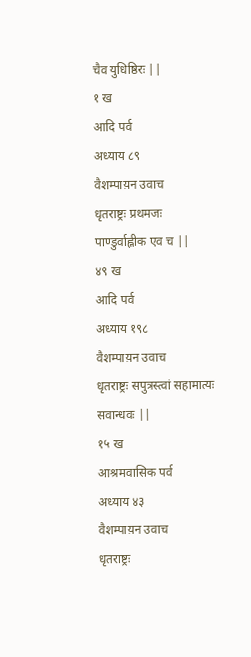चैव युधिष्ठिरः ||
१ ख
आदि पर्व
अध्याय ८९
वैशम्पाय़न उवाच
धृतराष्ट्रः प्रथमजः पाण्डुर्वाह्लीक एव च ||
४९ ख
आदि पर्व
अध्याय १९८
वैशम्पाय़न उवाच
धृतराष्ट्रः सपुत्रस्त्वां सहामात्यः सवान्धवः ||
१५ ख
आश्रमवासिक पर्व
अध्याय ४३
वैशम्पाय़न उवाच
धृतराष्ट्रः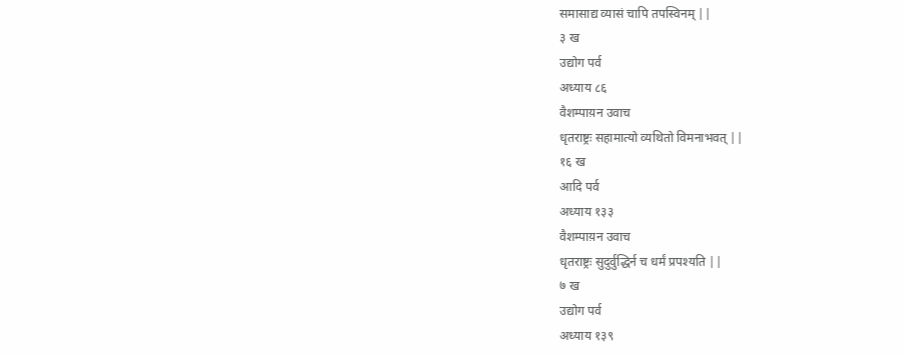समासाद्य व्यासं चापि तपस्विनम् ||
३ ख
उद्योग पर्व
अध्याय ८६
वैशम्पाय़न उवाच
धृतराष्ट्रः सहामात्यो व्यथितो विमनाभवत् ||
१६ ख
आदि पर्व
अध्याय १३३
वैशम्पाय़न उवाच
धृतराष्ट्रः सुदुर्वुद्धिर्न च धर्मं प्रपश्यति ||
७ ख
उद्योग पर्व
अध्याय १३९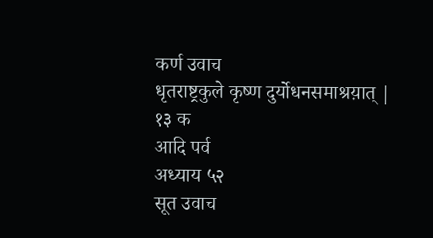कर्ण उवाच
धृतराष्ट्रकुले कृष्ण दुर्योधनसमाश्रय़ात् |
१३ क
आदि पर्व
अध्याय ५२
सूत उवाच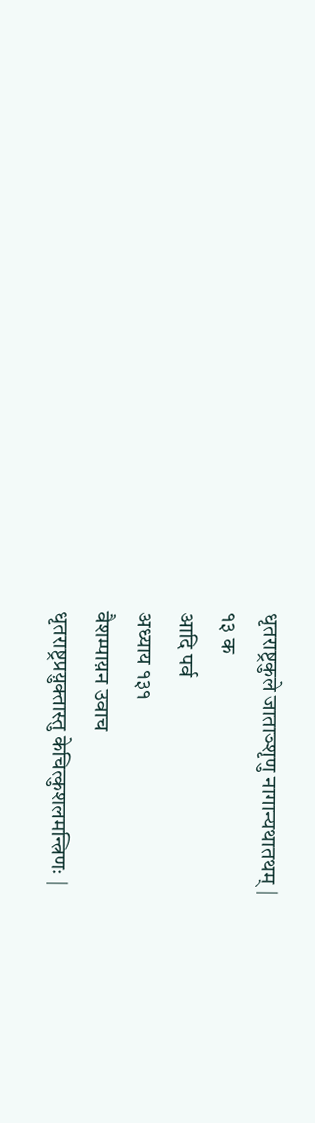धृतराष्ट्रकुले जाताञ्शृणु नागान्यथातथम् |
१३ क
आदि पर्व
अध्याय १३१
वैशम्पाय़न उवाच
धृतराष्ट्रप्रय़ुक्तास्तु केचित्कुशलमन्त्रिणः |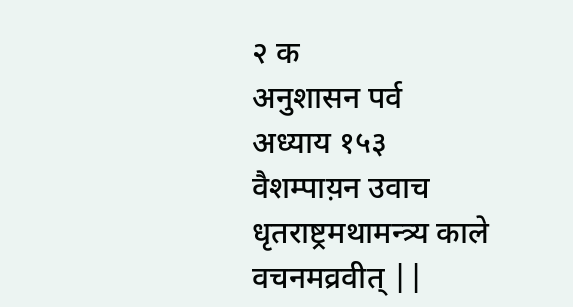२ क
अनुशासन पर्व
अध्याय १५३
वैशम्पाय़न उवाच
धृतराष्ट्रमथामन्त्र्य काले वचनमव्रवीत् ||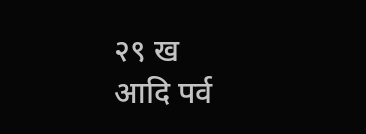२९ ख
आदि पर्व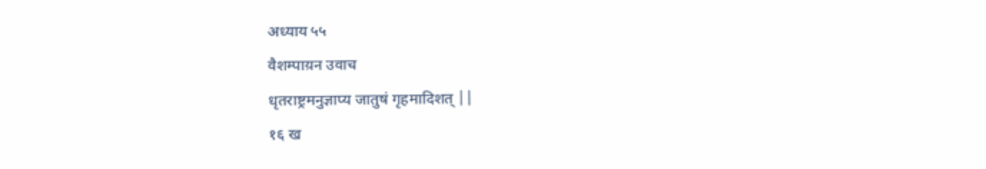अध्याय ५५
वैशम्पाय़न उवाच
धृतराष्ट्रमनुज्ञाप्य जातुषं गृहमादिशत् ||
१६ ख